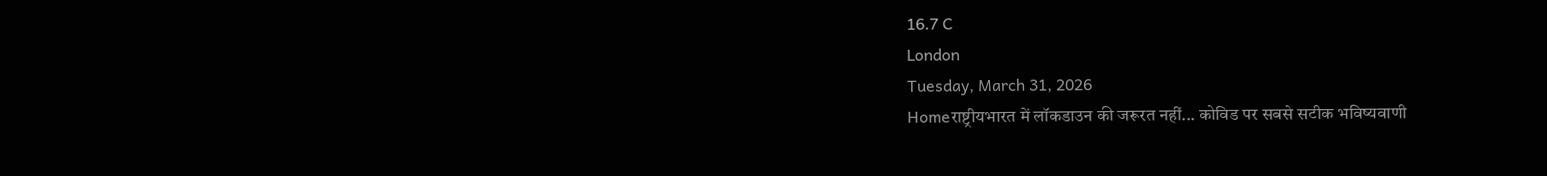16.7 C
London
Tuesday, March 31, 2026
Homeराष्ट्रीयभारत में लॉकडाउन की जरूरत नहीं... कोविड पर सबसे सटीक भविष्यवाणी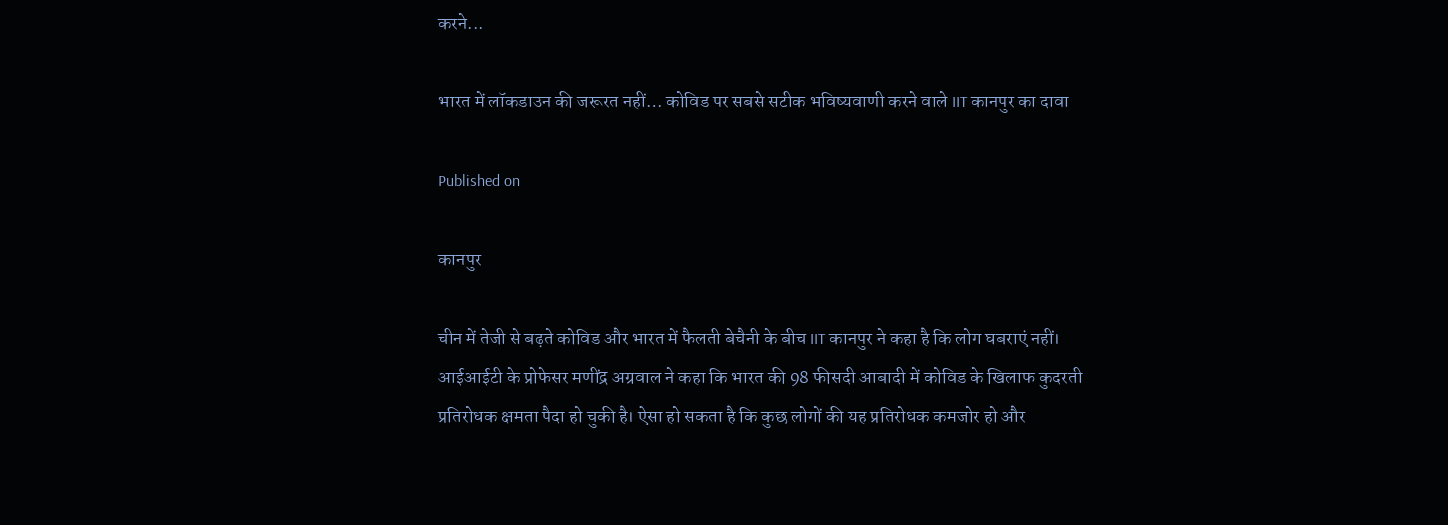करने...

भारत में लॉकडाउन की जरूरत नहीं… कोविड पर सबसे सटीक भविष्यवाणी करने वाले IIT कानपुर का दावा

Published on

कानपुर

चीन में तेजी से बढ़ते कोविड और भारत में फैलती बेचैनी के बीच IIT कानपुर ने कहा है कि लोग घबराएं नहीं। आईआईटी के प्रोफेसर मणींद्र अग्रवाल ने कहा कि भारत की 98 फीसदी आबादी में कोविड के खिलाफ कुदरती प्रतिरोधक क्षमता पैदा हो चुकी है। ऐसा हो सकता है कि कुछ लोगों की यह प्रतिरोधक कमजोर हो और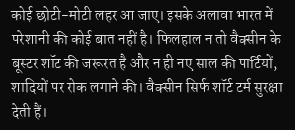कोई छोटी-मोटी लहर आ जाए। इसके अलावा भारत में परेशानी की कोई बात नहीं है। फिलहाल न तो वैक्सीन के बूस्टर शॉट की जरूरत है और न ही नए साल की पार्टियों, शादियों पर रोक लगाने की। वैक्सीन सिर्फ शॉर्ट टर्म सुरक्षा देती हैं।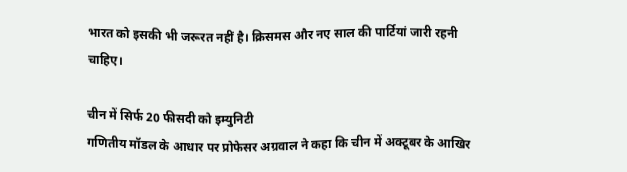भारत को इसकी भी जरूरत नहीं है। क्रिसमस और नए साल की पार्टियां जारी रहनी चाहिए।

चीन में सिर्फ 20 फीसदी को इम्युनिटी
गणितीय मॉडल के आधार पर प्रोफेसर अग्रवाल ने कहा कि चीन में अक्टूबर के आखिर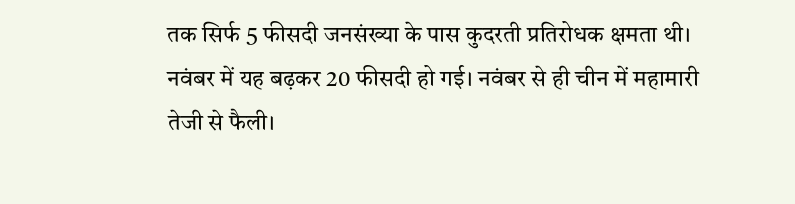तक सिर्फ 5 फीसदी जनसंख्या के पास कुदरती प्रतिरोधक क्षमता थी। नवंबर में यह बढ़कर 20 फीसदी हो गई। नवंबर से ही चीन में महामारी तेजी से फैली।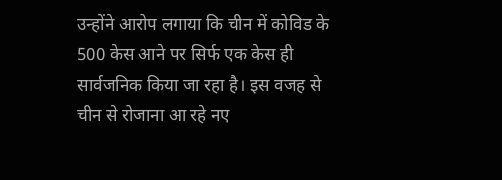उन्होंने आरोप लगाया कि चीन में कोविड के 500 केस आने पर सिर्फ एक केस ही सार्वजनिक किया जा रहा है। इस वजह से चीन से रोजाना आ रहे नए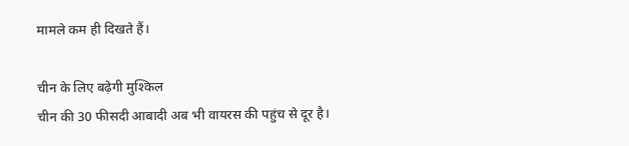मामले कम ही दिखते हैं।

चीन के लिए बढ़ेगी मुश्किल
चीन की 30 फीसदी आबादी अब भी वायरस की पहुंच से दूर है।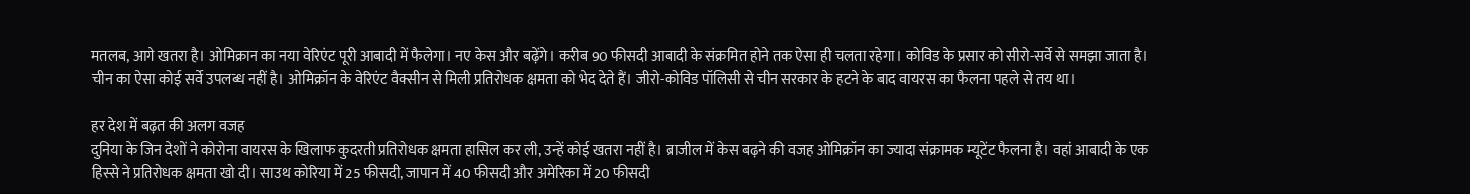मतलब, आगे खतरा है। ओमिक्रान का नया वेरिएंट पूरी आबादी में फैलेगा। नए केस और बढ़ेंगे। करीब 90 फीसदी आबादी के संक्रमित होने तक ऐसा ही चलता रहेगा। कोविड के प्रसार को सीरो-सर्वे से समझा जाता है। चीन का ऐसा कोई सर्वे उपलब्ध नहीं है। ओमिक्रॉन के वेरिएंट वैक्सीन से मिली प्रतिरोधक क्षमता को भेद देते हैं। जीरो-कोविड पॉलिसी से चीन सरकार के हटने के बाद वायरस का फैलना पहले से तय था।

हर देश में बढ़त की अलग वजह
दुनिया के जिन देशों ने कोरोना वायरस के खिलाफ कुदरती प्रतिरोधक क्षमता हासिल कर ली, उन्हें कोई खतरा नहीं है। ब्राजील में केस बढ़ने की वजह ओमिक्रॉन का ज्यादा संक्रामक म्यूटेंट फैलना है। वहां आबादी के एक हिस्से ने प्रतिरोधक क्षमता खो दी। साउथ कोरिया में 25 फीसदी, जापान में 40 फीसदी और अमेरिका में 20 फीसदी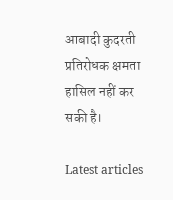आबादी कुदरती प्रतिरोधक क्षमता हासिल नहीं कर सकी है।

Latest articles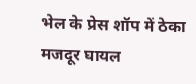भेल के प्रेस शॉप में ठेका मजदूर घायल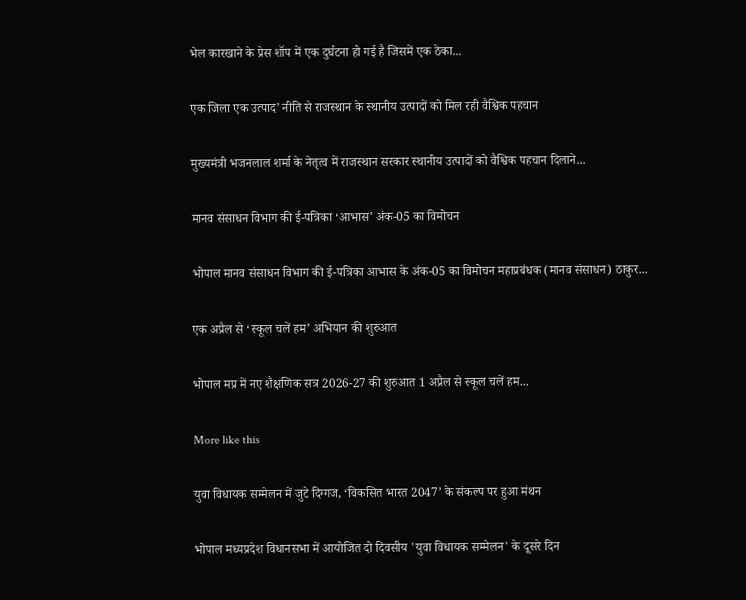भेल कारखाने के प्रेस शॉप में एक दुर्घटना हो गई है जिसमें एक ठेका...

एक जिला एक उत्पाद’ नीति से राजस्थान के स्थानीय उत्पादों को मिल रही वैश्विक पहचान

मुख्यमंत्री भजनलाल शर्मा के नेतृत्व में राजस्थान सरकार स्थानीय उत्पादों को वैश्विक पहचान दिलाने...

मानव संसाधन विभाग की ई-पत्रिका ‘आभास’ अंक-05 का विमोचन

भोपाल मानव संसाधन विभाग की ई-पत्रिका आभास के अंक-05 का विमोचन महाप्रबंधक (मानव संसाधन) ठाकुर...

एक अप्रैल से ‘स्कूल चलें हम’ अभियान की शुरुआत

भोपाल मप्र में नए शैक्षणिक सत्र 2026-27 की शुरुआत 1 अप्रैल से स्कूल चलें हम...

More like this

युवा विधायक सम्मेलन में जुटे दिग्गज, ‘विकसित भारत 2047’ के संकल्प पर हुआ मंथन

भोपाल मध्यप्रदेश विधानसभा में आयोजित दो दिवसीय 'युवा विधायक सम्मेलन' के दूसरे दिन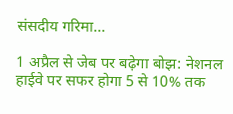संसदीय गरिमा...

1 अप्रैल से जेब पर बढ़ेगा बोझ: नेशनल हाईवे पर सफर होगा 5 से 10% तक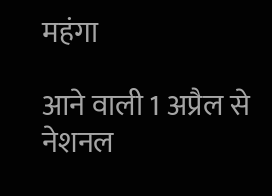महंगा

आने वाली 1 अप्रैल से नेशनल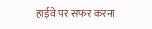हाईवे पर सफर करना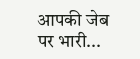आपकी जेब पर भारी...